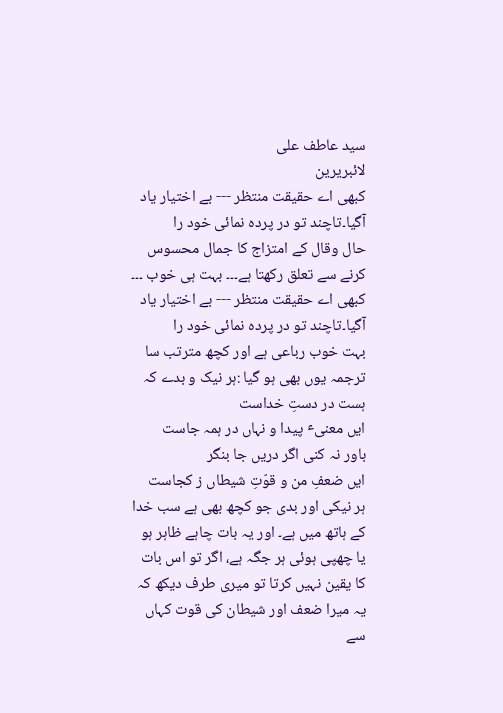سید عاطف علی
لائبریرین
کبھی اے حقیقت منتظر --- بے اختیار یاد آگیا۔تاچند تو در پردہ نمائی خود را
حال وقال کے امتزاج کا جمال محسوس کرنے سے تعلق رکھتا ہے۔۔۔ بہت ہی خوب ۔۔۔
کبھی اے حقیقت منتظر --- بے اختیار یاد آگیا۔تاچند تو در پردہ نمائی خود را
بہت خوب رباعی ہے اور کچھ مترتب سا ترجمہ یوں بھی ہو گیا :ہر نیک و بدے کہ ہست در دستِ خداست
ایں معنیٴ پیدا و نہاں در ہمہ جاست
باور نہ کنی اگر دریں جا بنگر
ایں ضعفِ من و قوّتِ شیطاں ز کجاست
ہر نیکی اور بدی جو کچھ بھی ہے سب خدا کے ہاتھ میں ہے۔ اور یہ بات چاہے ظاہر ہو یا چھپی ہوئی ہر جگہ ہے، اگر تو اس بات کا یقین نہیں کرتا تو میری طرف دیکھ کہ یہ میرا ضعف اور شیطان کی قوت کہاں سے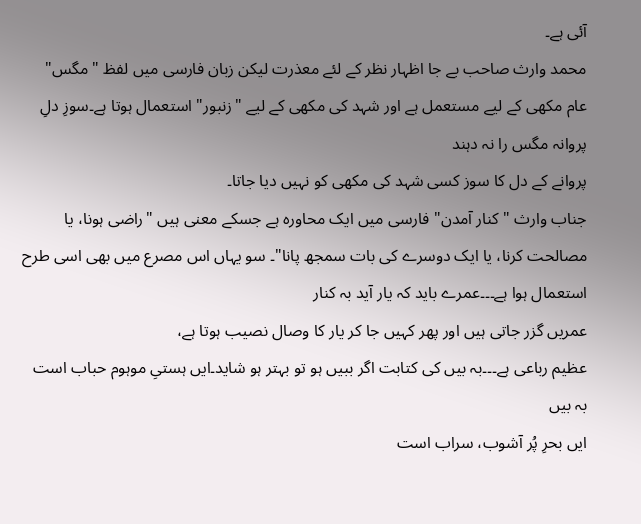آئی ہے۔
محمد وارث صاحب بے جا اظہار نظر کے لئے معذرت لیکن زبان فارسی میں لفظ "مگس" عام مکھی کے لیے مستعمل ہے اور شہد کی مکھی کے لیے "زنبور" استعمال ہوتا ہے۔سوزِ دلِ پروانہ مگس را نہ دہند
پروانے کے دل کا سوز کسی شہد کی مکھی کو نہیں دیا جاتا۔
جناب وارث "کنار آمدن" فارسی میں ایک محاورہ ہے جسکے معنی ہیں "راضی ہونا، یا مصالحت کرنا، یا ایک دوسرے کی بات سمجھ پانا"۔ سو یہاں اس مصرع میں بھی اسی طرح استعمال ہوا ہے۔۔۔عمرے باید کہ یار آید بہ کنار
عمریں گزر جاتی ہیں اور پھر کہیں جا کر یار کا وصال نصیب ہوتا ہے،
عظیم رباعی ہے۔۔۔بہ بیں کی کتابت اگر ببیں ہو تو بہتر ہو شاید۔ایں ہستیِ موہوم حباب است بہ بیں
ایں بحرِ پُر آشوب، سراب است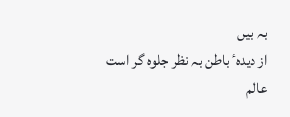بہ بیں
از دیدہٴ باطن بہ نظر جلوہ گر است
عالم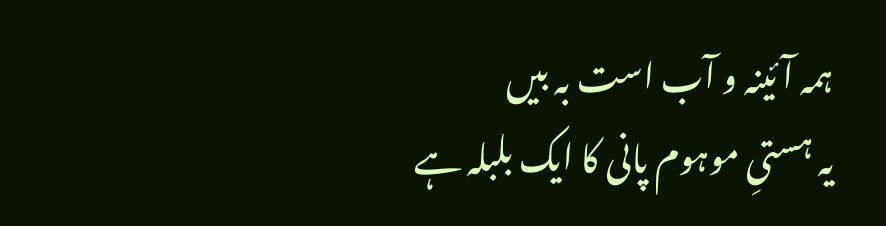ہمہ آئینہ و آب است بہ بیں
یہ ہستیِ موہوم پانی کا ایک بلبلہ ہے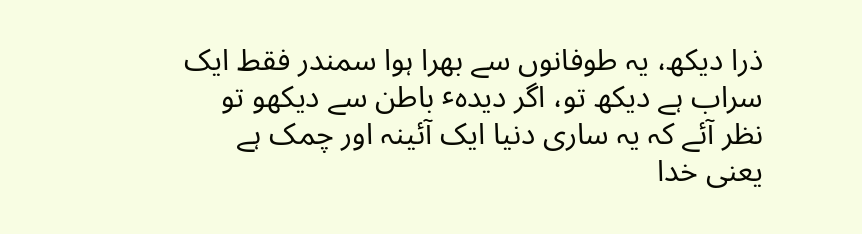ذرا دیکھ، یہ طوفانوں سے بھرا ہوا سمندر فقط ایک سراب ہے دیکھ تو، اگر دیدہٴ باطن سے دیکھو تو نظر آئے کہ یہ ساری دنیا ایک آئینہ اور چمک ہے یعنی خدا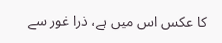کا عکس اس میں ہے، ذرا غور سے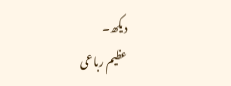دیکھ۔
عظیم رباعی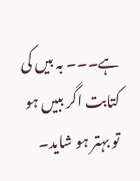ہے۔۔۔ بہ بیں کی کتابت اگر ببیں ہو تو بہتر ہو شاید۔